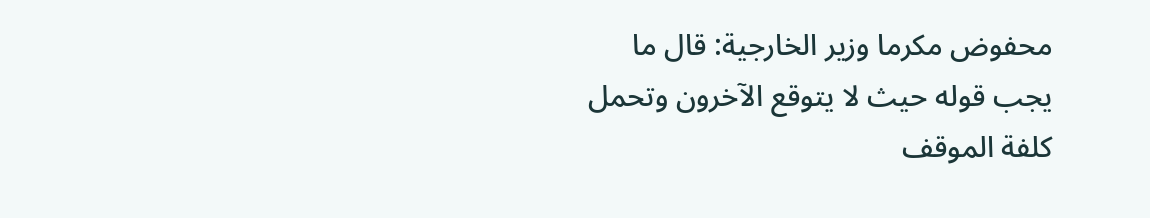محفوض مكرما وزير الخارجية: قال ما يجب قوله حيث لا يتوقع الآخرون وتحمل كلفة الموقف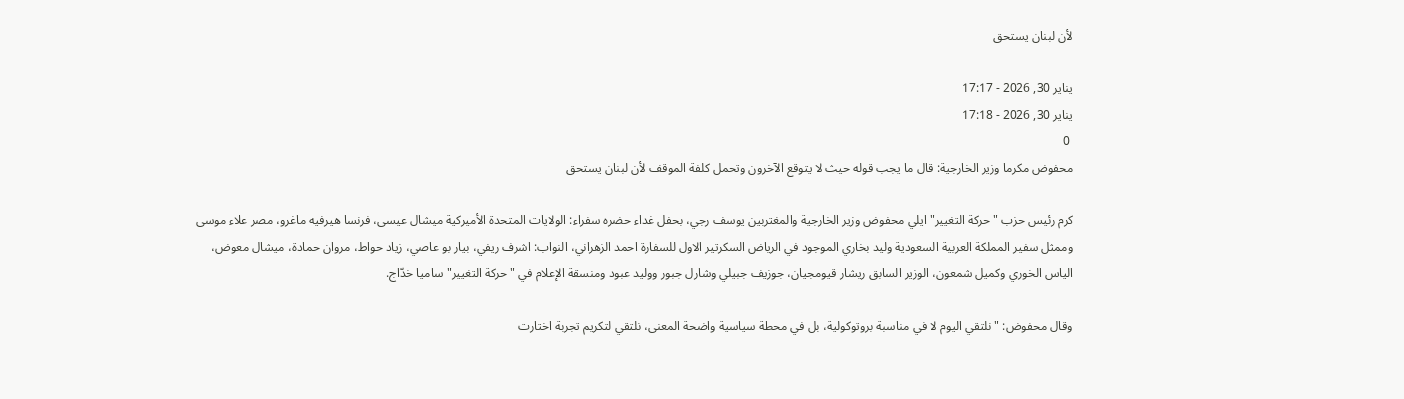لأن لبنان يستحق

يناير 30, 2026 - 17:17
يناير 30, 2026 - 17:18
 0
محفوض مكرما وزير الخارجية: قال ما يجب قوله حيث لا يتوقع الآخرون وتحمل كلفة الموقف لأن لبنان يستحق

كرم رئيس حزب "حركة التغيير" ايلي محفوض وزير الخارجية والمغتربين يوسف رجي، بحفل غداء حضره سفراء: الولايات المتحدة الأميركية ميشال عيسى، فرنسا هيرفيه ماغرو، مصر علاء موسى وممثل سفير المملكة العربية السعودية وليد بخاري الموجود في الرياض السكرتير الاول للسفارة احمد الزهراني، النواب: اشرف ريفي، بيار بو عاصي، زياد حواط، مروان حمادة، ميشال معوض، الياس الخوري وكميل شمعون، الوزير السابق ريشار قيومجيان، جوزيف جبيلي وشارل جبور ووليد عبود ومنسقة الإعلام في "حركة التغيير" ساميا خدّاج.

وقال محفوض: "نلتقي اليوم لا في مناسبة بروتوكولية، بل في محطة سياسية واضحة المعنى، نلتقي لتكريم تجربة اختارت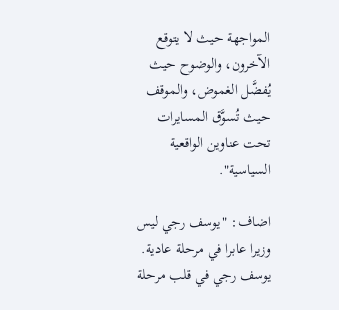المواجهة حيث لا يتوقع الآخرون، والوضوح حيث يُفضَّل الغموض، والموقف حيث تُسوَّق المسايرات تحت عناوين الواقعية السياسية".

اضاف: "يوسف رجي ليس وزيرا عابرا في مرحلة عادية. يوسف رجي في قلب مرحلة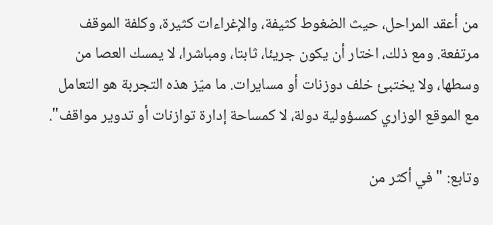من أعقد المراحل، حيث الضغوط كثيفة، والإغراءات كثيرة، وكلفة الموقف مرتفعة. ومع ذلك، اختار أن يكون جريئا، ثابتا، ومباشرا، لا يمسك العصا من وسطها، ولا يختبئ خلف دوزنات أو مسايرات. ما ميّز هذه التجربة هو التعامل مع الموقع الوزاري كمسؤولية دولة، لا كمساحة إدارة توازنات أو تدوير مواقف".

وتابع: "في أكثر من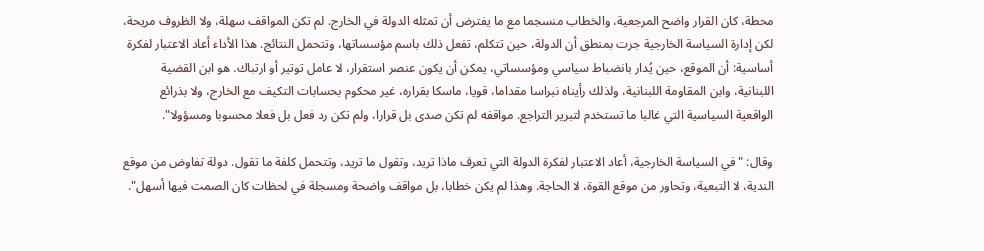محطة، كان القرار واضح المرجعية، والخطاب منسجما مع ما يفترض أن تمثله الدولة في الخارج. لم تكن المواقف سهلة، ولا الظروف مريحة، لكن إدارة السياسة الخارجية جرت بمنطق أن الدولة، حين تتكلم، تفعل ذلك باسم مؤسساتها، وتتحمل النتائج. هذا الأداء أعاد الاعتبار لفكرة أساسية: أن الموقع، حين يُدار بانضباط سياسي ومؤسساتي، يمكن أن يكون عنصر استقرار، لا عامل توتير أو ارتباك. هو ابن القضية اللبنانية، وابن المقاومة اللبنانية، ولذلك رأيناه نبراسا مقداما، قويا، ماسكا بقراره، غير محكوم بحسابات التكيف مع الخارج، ولا بذرائع الواقعية السياسية التي غالبا ما تستخدم لتبرير التراجع. مواقفه لم تكن صدى بل قرارا، ولم تكن رد فعل بل فعلا محسوبا ومسؤولا".

وقال: "في السياسة الخارجية، أعاد الاعتبار لفكرة الدولة التي تعرف ماذا تريد، وتقول ما تريد، وتتحمل كلفة ما تقول. دولة تفاوض من موقع الندية، لا التبعية، وتحاور من موقع القوة، لا الحاجة. وهذا لم يكن خطابا، بل مواقف واضحة ومسجلة في لحظات كان الصمت فيها أسهل".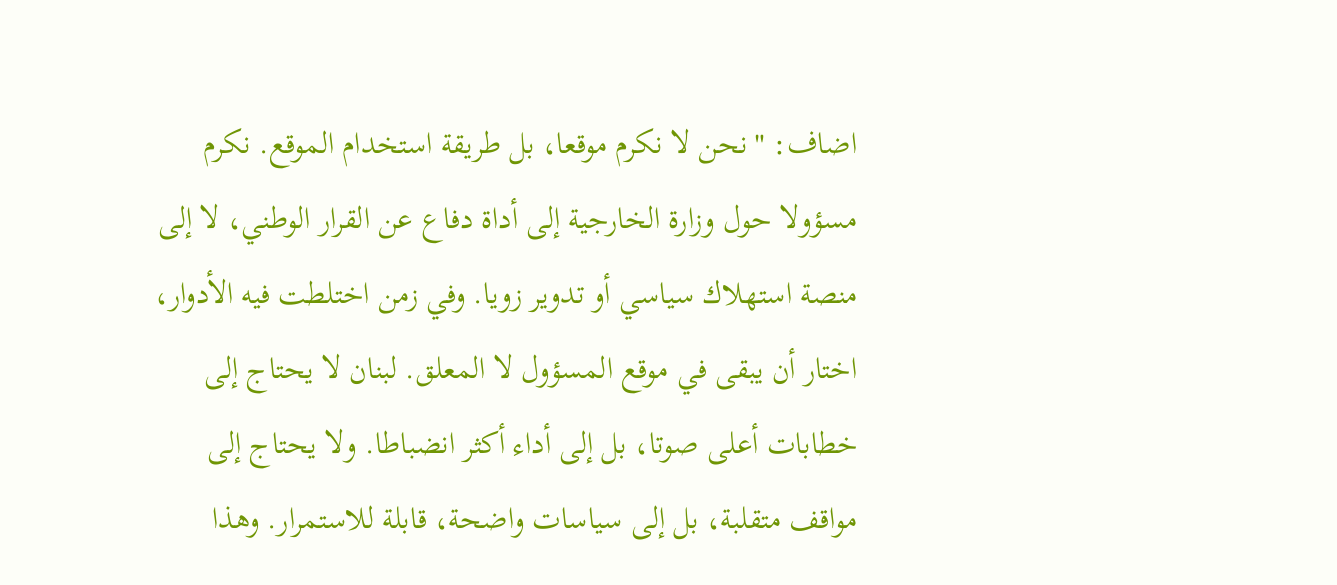اضاف: "نحن لا نكرم موقعا، بل طريقة استخدام الموقع. نكرم مسؤولا حول وزارة الخارجية إلى أداة دفاع عن القرار الوطني، لا إلى منصة استهلاك سياسي أو تدوير زويا. وفي زمن اختلطت فيه الأدوار، اختار أن يبقى في موقع المسؤول لا المعلق. لبنان لا يحتاج إلى خطابات أعلى صوتا، بل إلى أداء أكثر انضباطا. ولا يحتاج إلى مواقف متقلبة، بل إلى سياسات واضحة، قابلة للاستمرار. وهذا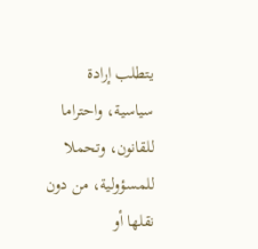يتطلب إرادة سياسية، واحتراما للقانون، وتحملا للمسؤولية، من دون نقلها أو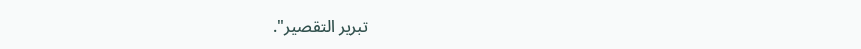تبرير التقصير".